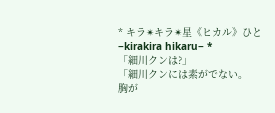* キラ✴キラ✴星《ヒカル》ひと−kirakira hikaru− *
「細川クンは?」
「細川クンには素がでない。
胸が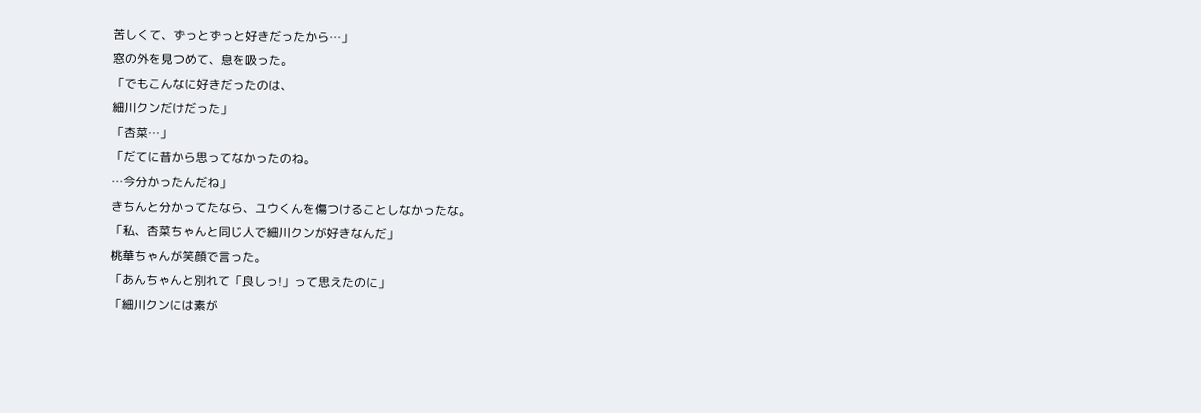苦しくて、ずっとずっと好きだったから…」
窓の外を見つめて、息を吸った。
「でもこんなに好きだったのは、
細川クンだけだった」
「杏菜…」
「だてに昔から思ってなかったのね。
…今分かったんだね」
きちんと分かってたなら、ユウくんを傷つけることしなかったな。
「私、杏菜ちゃんと同じ人で細川クンが好きなんだ」
桃華ちゃんが笑顔で言った。
「あんちゃんと別れて「良しっ!」って思えたのに」
「細川クンには素が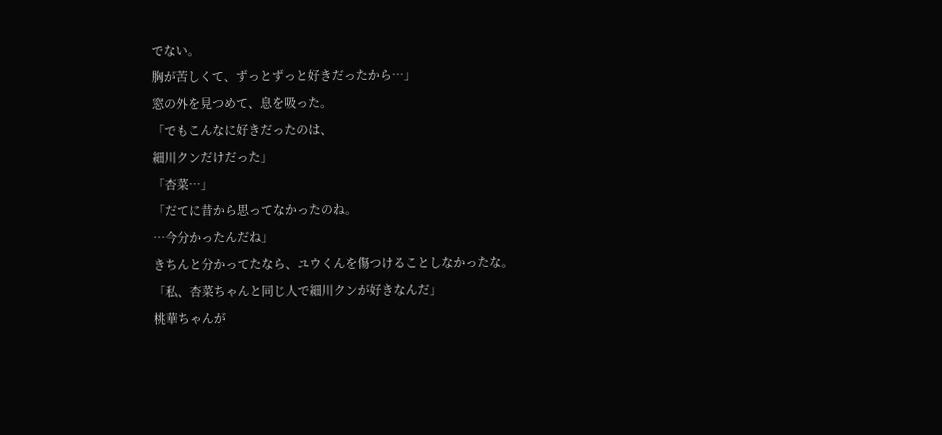でない。
胸が苦しくて、ずっとずっと好きだったから…」
窓の外を見つめて、息を吸った。
「でもこんなに好きだったのは、
細川クンだけだった」
「杏菜…」
「だてに昔から思ってなかったのね。
…今分かったんだね」
きちんと分かってたなら、ユウくんを傷つけることしなかったな。
「私、杏菜ちゃんと同じ人で細川クンが好きなんだ」
桃華ちゃんが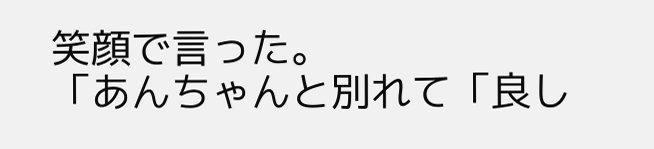笑顔で言った。
「あんちゃんと別れて「良し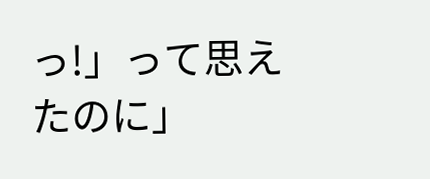っ!」って思えたのに」